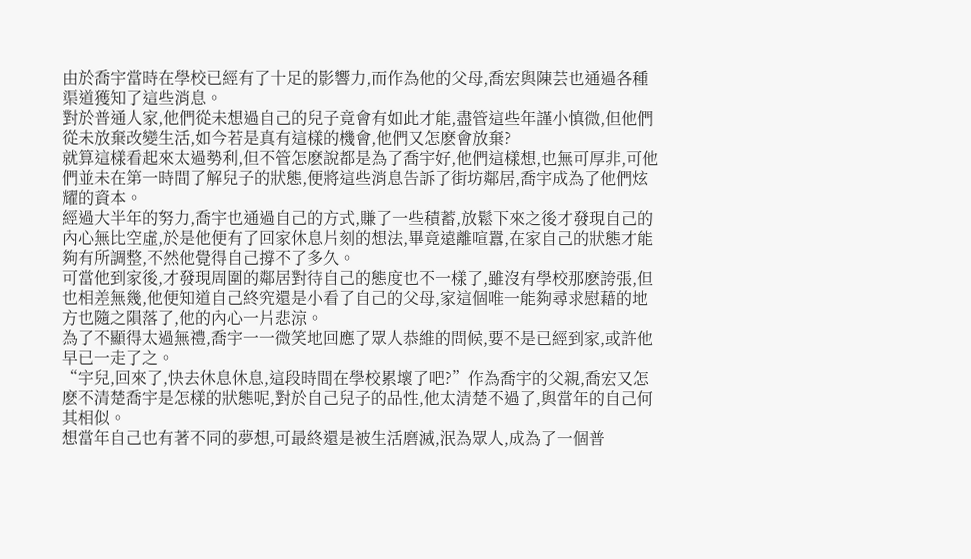由於喬宇當時在學校已經有了十足的影響力,而作為他的父母,喬宏與陳芸也通過各種渠道獲知了這些消息。
對於普通人家,他們從未想過自己的兒子竟會有如此才能,盡管這些年謹小慎微,但他們從未放棄改變生活,如今若是真有這樣的機會,他們又怎麽會放棄?
就算這樣看起來太過勢利,但不管怎麽說都是為了喬宇好,他們這樣想,也無可厚非,可他們並未在第一時間了解兒子的狀態,便將這些消息告訴了街坊鄰居,喬宇成為了他們炫耀的資本。
經過大半年的努力,喬宇也通過自己的方式,賺了一些積蓄,放鬆下來之後才發現自己的內心無比空虛,於是他便有了回家休息片刻的想法,畢竟遠離喧囂,在家自己的狀態才能夠有所調整,不然他覺得自己撐不了多久。
可當他到家後,才發現周圍的鄰居對待自己的態度也不一樣了,雖沒有學校那麽誇張,但也相差無幾,他便知道自己終究還是小看了自己的父母,家這個唯一能夠尋求慰藉的地方也隨之隕落了,他的內心一片悲涼。
為了不顯得太過無禮,喬宇一一微笑地回應了眾人恭維的問候,要不是已經到家,或許他早已一走了之。
“宇兒,回來了,快去休息休息,這段時間在學校累壞了吧?”作為喬宇的父親,喬宏又怎麽不清楚喬宇是怎樣的狀態呢,對於自己兒子的品性,他太清楚不過了,與當年的自己何其相似。
想當年自己也有著不同的夢想,可最終還是被生活磨滅,泯為眾人,成為了一個普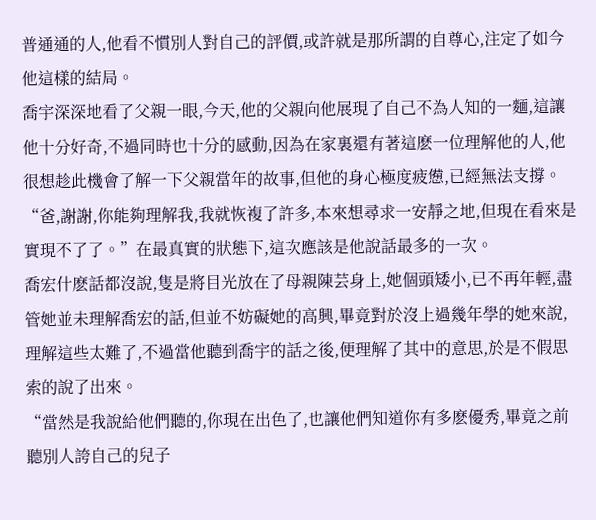普通通的人,他看不慣別人對自己的評價,或許就是那所謂的自尊心,注定了如今他這樣的結局。
喬宇深深地看了父親一眼,今天,他的父親向他展現了自己不為人知的一麵,這讓他十分好奇,不過同時也十分的感動,因為在家裏還有著這麽一位理解他的人,他很想趁此機會了解一下父親當年的故事,但他的身心極度疲憊,已經無法支撐。
“爸,謝謝,你能夠理解我,我就恢複了許多,本來想尋求一安靜之地,但現在看來是實現不了了。”在最真實的狀態下,這次應該是他說話最多的一次。
喬宏什麽話都沒說,隻是將目光放在了母親陳芸身上,她個頭矮小,已不再年輕,盡管她並未理解喬宏的話,但並不妨礙她的高興,畢竟對於沒上過幾年學的她來說,理解這些太難了,不過當他聽到喬宇的話之後,便理解了其中的意思,於是不假思索的說了出來。
“當然是我說給他們聽的,你現在出色了,也讓他們知道你有多麽優秀,畢竟之前聽別人誇自己的兒子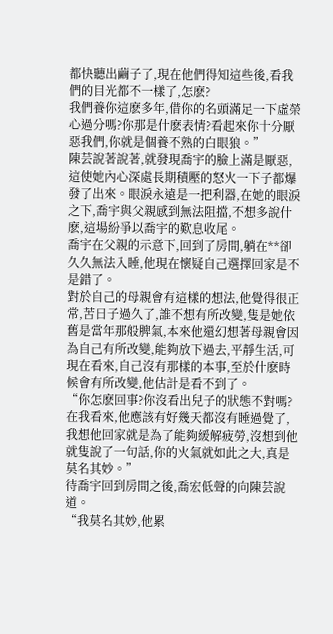都快聽出繭子了,現在他們得知這些後,看我們的目光都不一樣了,怎麽?
我們養你這麽多年,借你的名頭滿足一下虛榮心過分嗎?你那是什麽表情?看起來你十分厭惡我們,你就是個養不熟的白眼狼。”
陳芸說著說著,就發現喬宇的臉上滿是厭惡,這使她內心深處長期積壓的怒火一下子都爆發了出來。眼淚永遠是一把利器,在她的眼淚之下,喬宇與父親感到無法阻擋,不想多說什麽,這場紛爭以喬宇的歎息收尾。
喬宇在父親的示意下,回到了房間,躺在**卻久久無法入睡,他現在懷疑自己選擇回家是不是錯了。
對於自己的母親會有這樣的想法,他覺得很正常,苦日子過久了,誰不想有所改變,隻是她依舊是當年那般脾氣,本來他還幻想著母親會因為自己有所改變,能夠放下過去,平靜生活,可現在看來,自己沒有那樣的本事,至於什麽時候會有所改變,他估計是看不到了。
“你怎麽回事?你沒看出兒子的狀態不對嗎?在我看來,他應該有好幾天都沒有睡過覺了,我想他回家就是為了能夠緩解疲勞,沒想到他就隻說了一句話,你的火氣就如此之大,真是莫名其妙。”
待喬宇回到房間之後,喬宏低聲的向陳芸說道。
“我莫名其妙,他累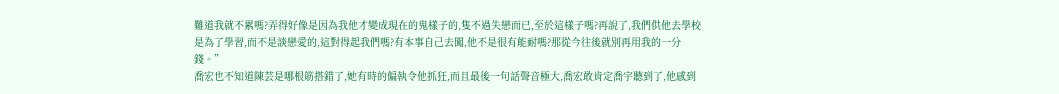難道我就不累嗎?弄得好像是因為我他才變成現在的鬼樣子的,隻不過失戀而已,至於這樣子嗎?再說了,我們供他去學校是為了學習,而不是談戀愛的,這對得起我們嗎?有本事自己去闖,他不是很有能耐嗎?那從今往後就別再用我的一分錢。”
喬宏也不知道陳芸是哪根筋搭錯了,她有時的偏執令他抓狂,而且最後一句話聲音極大,喬宏敢肯定喬宇聽到了,他感到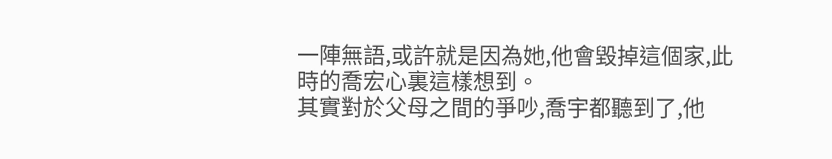一陣無語,或許就是因為她,他會毀掉這個家,此時的喬宏心裏這樣想到。
其實對於父母之間的爭吵,喬宇都聽到了,他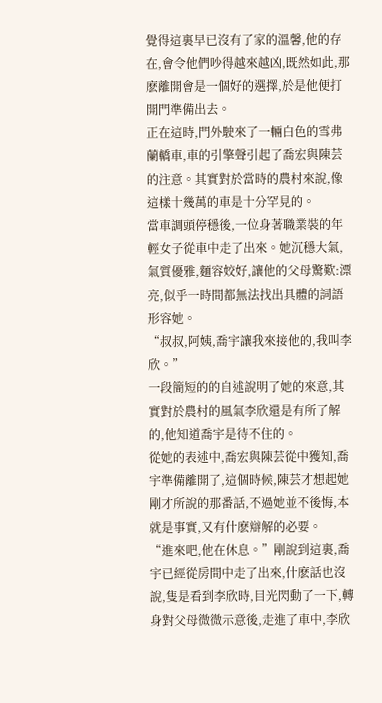覺得這裏早已沒有了家的溫馨,他的存在,會令他們吵得越來越凶,既然如此,那麽離開會是一個好的選擇,於是他便打開門準備出去。
正在這時,門外駛來了一輛白色的雪弗蘭轎車,車的引擎聲引起了喬宏與陳芸的注意。其實對於當時的農村來說,像這樣十幾萬的車是十分罕見的。
當車調頭停穩後,一位身著職業裝的年輕女子從車中走了出來。她沉穩大氣,氣質優雅,麵容姣好,讓他的父母驚歎:漂亮,似乎一時間都無法找出具體的詞語形容她。
“叔叔,阿姨,喬宇讓我來接他的,我叫李欣。”
一段簡短的的自述說明了她的來意,其實對於農村的風氣李欣還是有所了解的,他知道喬宇是待不住的。
從她的表述中,喬宏與陳芸從中獲知,喬宇準備離開了,這個時候,陳芸才想起她剛才所說的那番話,不過她並不後悔,本就是事實,又有什麽辯解的必要。
“進來吧,他在休息。”剛說到這裏,喬宇已經從房間中走了出來,什麽話也沒說,隻是看到李欣時,目光閃動了一下,轉身對父母微微示意後,走進了車中,李欣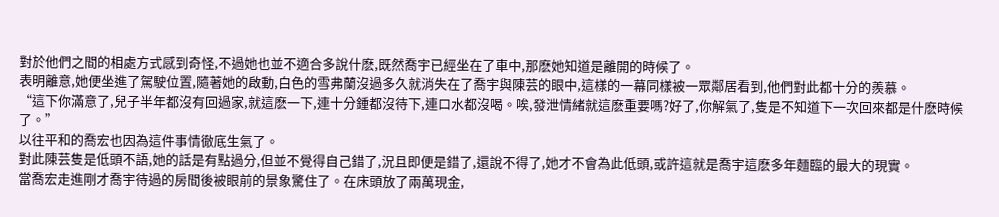對於他們之間的相處方式感到奇怪,不過她也並不適合多說什麽,既然喬宇已經坐在了車中,那麽她知道是離開的時候了。
表明離意,她便坐進了駕駛位置,隨著她的啟動,白色的雪弗蘭沒過多久就消失在了喬宇與陳芸的眼中,這樣的一幕同樣被一眾鄰居看到,他們對此都十分的羨慕。
“這下你滿意了,兒子半年都沒有回過家,就這麽一下,連十分鍾都沒待下,連口水都沒喝。唉,發泄情緒就這麽重要嗎?好了,你解氣了,隻是不知道下一次回來都是什麽時候了。”
以往平和的喬宏也因為這件事情徹底生氣了。
對此陳芸隻是低頭不語,她的話是有點過分,但並不覺得自己錯了,況且即便是錯了,還說不得了,她才不會為此低頭,或許這就是喬宇這麽多年麵臨的最大的現實。
當喬宏走進剛才喬宇待過的房間後被眼前的景象驚住了。在床頭放了兩萬現金,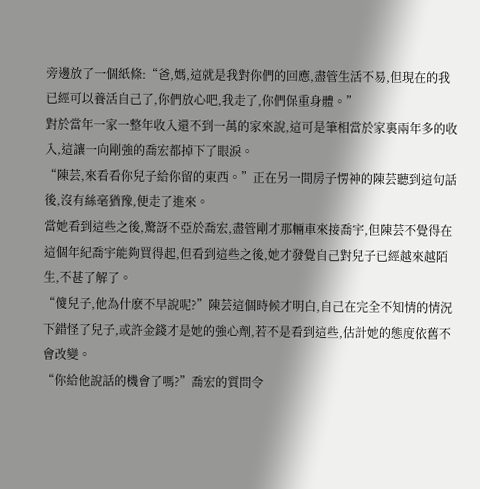旁邊放了一個紙條:“爸,媽,這就是我對你們的回應,盡管生活不易,但現在的我已經可以養活自己了,你們放心吧,我走了,你們保重身體。”
對於當年一家一整年收入還不到一萬的家來說,這可是筆相當於家裏兩年多的收入,這讓一向剛強的喬宏都掉下了眼淚。
“陳芸,來看看你兒子給你留的東西。”正在另一間房子愣神的陳芸聽到這句話後,沒有絲毫猶豫,便走了進來。
當她看到這些之後,驚訝不亞於喬宏,盡管剛才那輛車來接喬宇,但陳芸不覺得在這個年紀喬宇能夠買得起,但看到這些之後,她才發覺自己對兒子已經越來越陌生,不甚了解了。
“傻兒子,他為什麽不早說呢?”陳芸這個時候才明白,自己在完全不知情的情況下錯怪了兒子,或許金錢才是她的強心劑,若不是看到這些,估計她的態度依舊不會改變。
“你給他說話的機會了嗎?”喬宏的質問令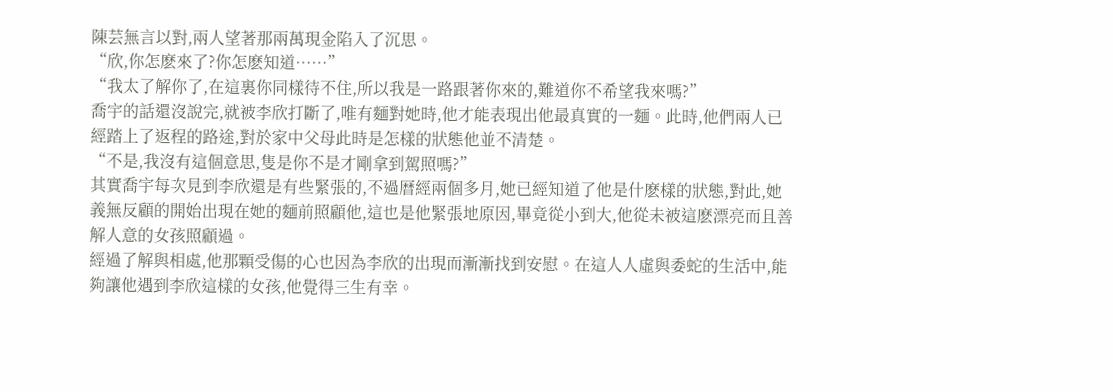陳芸無言以對,兩人望著那兩萬現金陷入了沉思。
“欣,你怎麽來了?你怎麽知道……”
“我太了解你了,在這裏你同樣待不住,所以我是一路跟著你來的,難道你不希望我來嗎?”
喬宇的話還沒說完,就被李欣打斷了,唯有麵對她時,他才能表現出他最真實的一麵。此時,他們兩人已經踏上了返程的路途,對於家中父母此時是怎樣的狀態他並不清楚。
“不是,我沒有這個意思,隻是你不是才剛拿到駕照嗎?”
其實喬宇每次見到李欣還是有些緊張的,不過曆經兩個多月,她已經知道了他是什麽樣的狀態,對此,她義無反顧的開始出現在她的麵前照顧他,這也是他緊張地原因,畢竟從小到大,他從未被這麽漂亮而且善解人意的女孩照顧過。
經過了解與相處,他那顆受傷的心也因為李欣的出現而漸漸找到安慰。在這人人虛與委蛇的生活中,能夠讓他遇到李欣這樣的女孩,他覺得三生有幸。